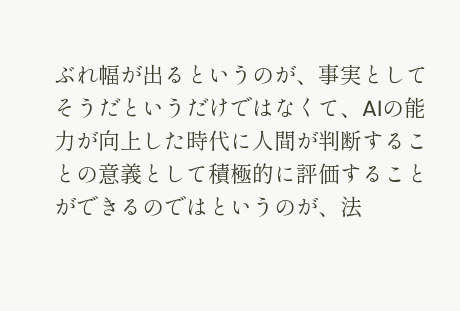ぶれ幅が出るというのが、事実としてそうだというだけではなくて、AIの能力が向上した時代に人間が判断することの意義として積極的に評価することができるのではというのが、法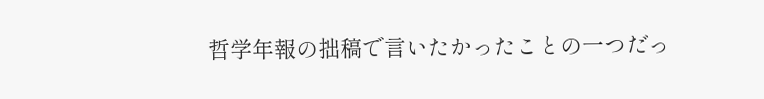哲学年報の拙稿で言いたかったことの一つだっ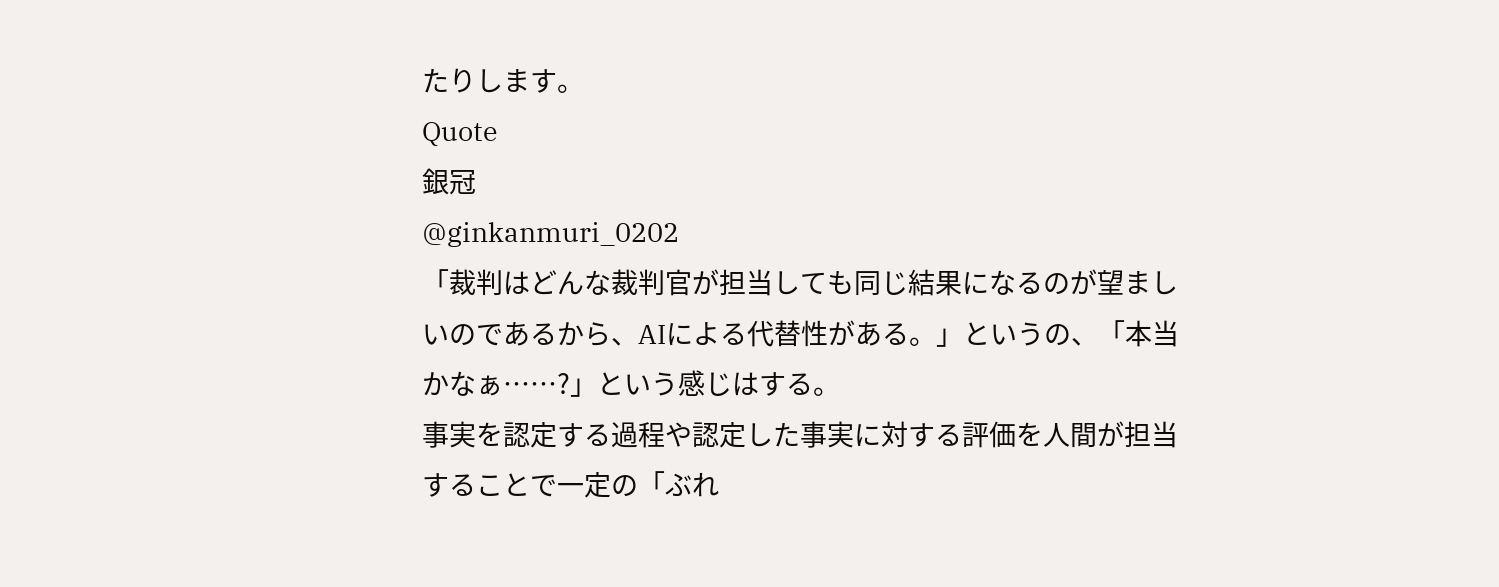たりします。
Quote
銀冠
@ginkanmuri_0202
「裁判はどんな裁判官が担当しても同じ結果になるのが望ましいのであるから、AIによる代替性がある。」というの、「本当かなぁ……?」という感じはする。
事実を認定する過程や認定した事実に対する評価を人間が担当することで一定の「ぶれ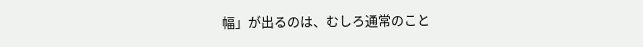幅」が出るのは、むしろ通常のこと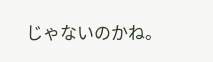じゃないのかね。